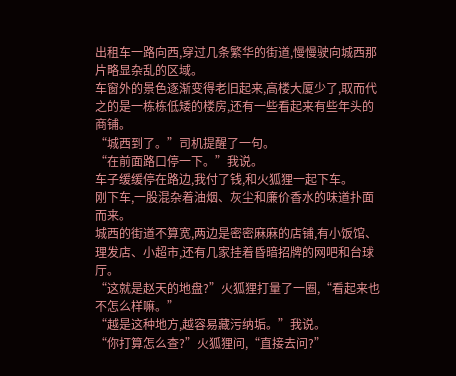出租车一路向西,穿过几条繁华的街道,慢慢驶向城西那片略显杂乱的区域。
车窗外的景色逐渐变得老旧起来,高楼大厦少了,取而代之的是一栋栋低矮的楼房,还有一些看起来有些年头的商铺。
“城西到了。”司机提醒了一句。
“在前面路口停一下。”我说。
车子缓缓停在路边,我付了钱,和火狐狸一起下车。
刚下车,一股混杂着油烟、灰尘和廉价香水的味道扑面而来。
城西的街道不算宽,两边是密密麻麻的店铺,有小饭馆、理发店、小超市,还有几家挂着昏暗招牌的网吧和台球厅。
“这就是赵天的地盘?”火狐狸打量了一圈,“看起来也不怎么样嘛。”
“越是这种地方,越容易藏污纳垢。”我说。
“你打算怎么查?”火狐狸问,“直接去问?”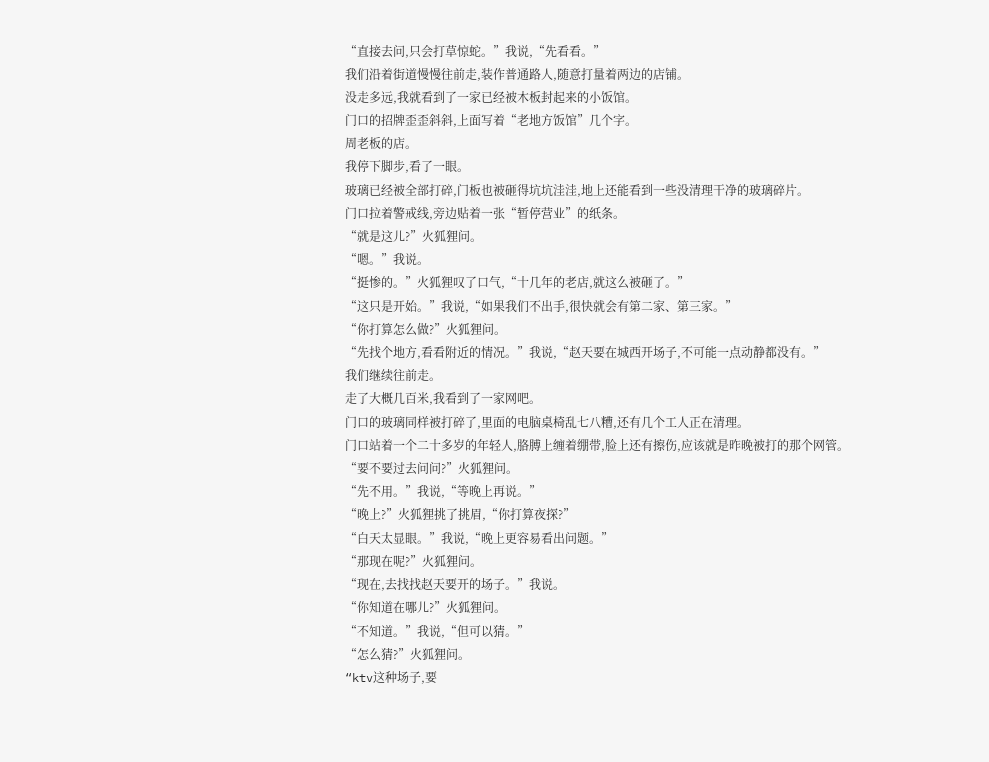“直接去问,只会打草惊蛇。”我说,“先看看。”
我们沿着街道慢慢往前走,装作普通路人,随意打量着两边的店铺。
没走多远,我就看到了一家已经被木板封起来的小饭馆。
门口的招牌歪歪斜斜,上面写着“老地方饭馆”几个字。
周老板的店。
我停下脚步,看了一眼。
玻璃已经被全部打碎,门板也被砸得坑坑洼洼,地上还能看到一些没清理干净的玻璃碎片。
门口拉着警戒线,旁边贴着一张“暂停营业”的纸条。
“就是这儿?”火狐狸问。
“嗯。”我说。
“挺惨的。”火狐狸叹了口气,“十几年的老店,就这么被砸了。”
“这只是开始。”我说,“如果我们不出手,很快就会有第二家、第三家。”
“你打算怎么做?”火狐狸问。
“先找个地方,看看附近的情况。”我说,“赵天要在城西开场子,不可能一点动静都没有。”
我们继续往前走。
走了大概几百米,我看到了一家网吧。
门口的玻璃同样被打碎了,里面的电脑桌椅乱七八糟,还有几个工人正在清理。
门口站着一个二十多岁的年轻人,胳膊上缠着绷带,脸上还有擦伤,应该就是昨晚被打的那个网管。
“要不要过去问问?”火狐狸问。
“先不用。”我说,“等晚上再说。”
“晚上?”火狐狸挑了挑眉,“你打算夜探?”
“白天太显眼。”我说,“晚上更容易看出问题。”
“那现在呢?”火狐狸问。
“现在,去找找赵天要开的场子。”我说。
“你知道在哪儿?”火狐狸问。
“不知道。”我说,“但可以猜。”
“怎么猜?”火狐狸问。
“ktv这种场子,要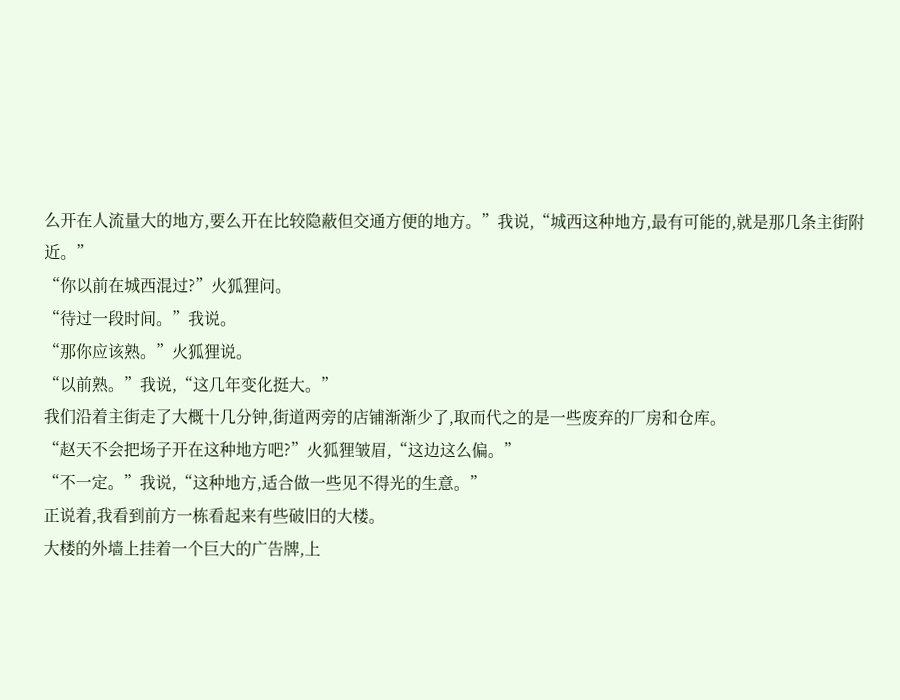么开在人流量大的地方,要么开在比较隐蔽但交通方便的地方。”我说,“城西这种地方,最有可能的,就是那几条主街附近。”
“你以前在城西混过?”火狐狸问。
“待过一段时间。”我说。
“那你应该熟。”火狐狸说。
“以前熟。”我说,“这几年变化挺大。”
我们沿着主街走了大概十几分钟,街道两旁的店铺渐渐少了,取而代之的是一些废弃的厂房和仓库。
“赵天不会把场子开在这种地方吧?”火狐狸皱眉,“这边这么偏。”
“不一定。”我说,“这种地方,适合做一些见不得光的生意。”
正说着,我看到前方一栋看起来有些破旧的大楼。
大楼的外墙上挂着一个巨大的广告牌,上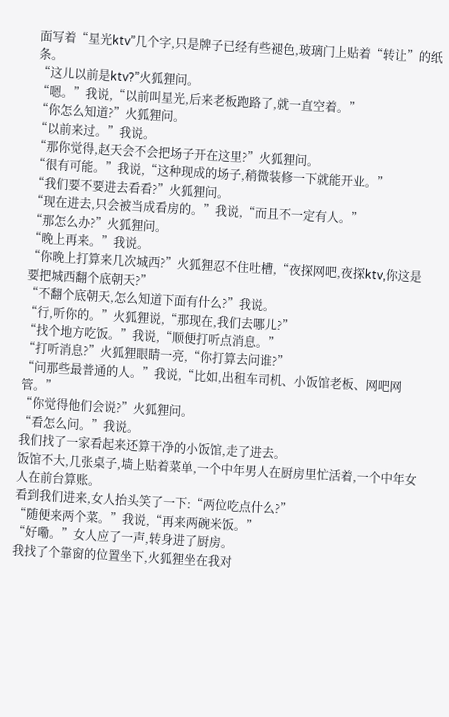面写着“星光ktv”几个字,只是牌子已经有些褪色,玻璃门上贴着“转让”的纸条。
“这儿以前是ktv?”火狐狸问。
“嗯。”我说,“以前叫星光,后来老板跑路了,就一直空着。”
“你怎么知道?”火狐狸问。
“以前来过。”我说。
“那你觉得,赵天会不会把场子开在这里?”火狐狸问。
“很有可能。”我说,“这种现成的场子,稍微装修一下就能开业。”
“我们要不要进去看看?”火狐狸问。
“现在进去,只会被当成看房的。”我说,“而且不一定有人。”
“那怎么办?”火狐狸问。
“晚上再来。”我说。
“你晚上打算来几次城西?”火狐狸忍不住吐槽,“夜探网吧,夜探ktv,你这是要把城西翻个底朝天?”
“不翻个底朝天,怎么知道下面有什么?”我说。
“行,听你的。”火狐狸说,“那现在,我们去哪儿?”
“找个地方吃饭。”我说,“顺便打听点消息。”
“打听消息?”火狐狸眼睛一亮,“你打算去问谁?”
“问那些最普通的人。”我说,“比如,出租车司机、小饭馆老板、网吧网管。”
“你觉得他们会说?”火狐狸问。
“看怎么问。”我说。
我们找了一家看起来还算干净的小饭馆,走了进去。
饭馆不大,几张桌子,墙上贴着菜单,一个中年男人在厨房里忙活着,一个中年女人在前台算账。
看到我们进来,女人抬头笑了一下:“两位吃点什么?”
“随便来两个菜。”我说,“再来两碗米饭。”
“好嘞。”女人应了一声,转身进了厨房。
我找了个靠窗的位置坐下,火狐狸坐在我对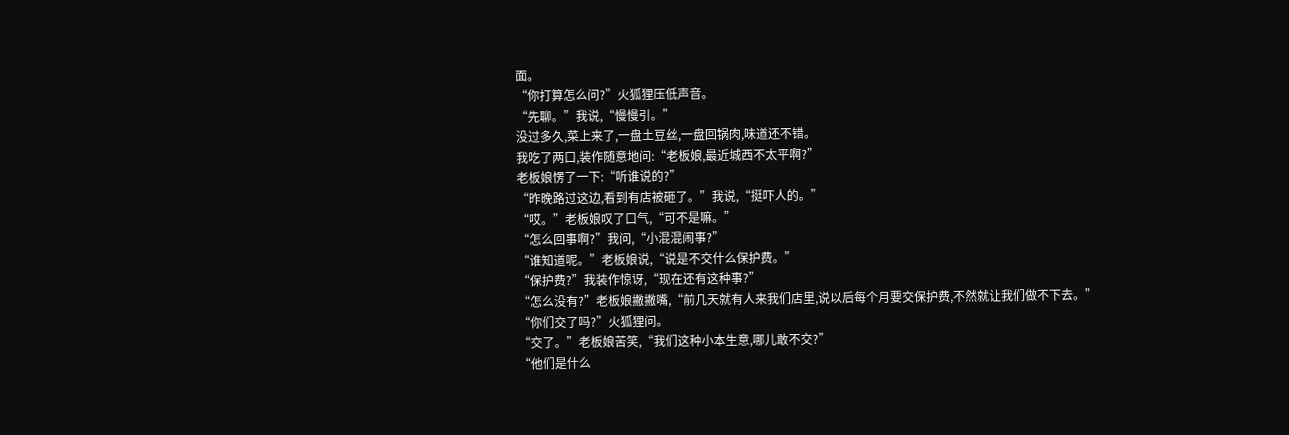面。
“你打算怎么问?”火狐狸压低声音。
“先聊。”我说,“慢慢引。”
没过多久,菜上来了,一盘土豆丝,一盘回锅肉,味道还不错。
我吃了两口,装作随意地问:“老板娘,最近城西不太平啊?”
老板娘愣了一下:“听谁说的?”
“昨晚路过这边,看到有店被砸了。”我说,“挺吓人的。”
“哎。”老板娘叹了口气,“可不是嘛。”
“怎么回事啊?”我问,“小混混闹事?”
“谁知道呢。”老板娘说,“说是不交什么保护费。”
“保护费?”我装作惊讶,“现在还有这种事?”
“怎么没有?”老板娘撇撇嘴,“前几天就有人来我们店里,说以后每个月要交保护费,不然就让我们做不下去。”
“你们交了吗?”火狐狸问。
“交了。”老板娘苦笑,“我们这种小本生意,哪儿敢不交?”
“他们是什么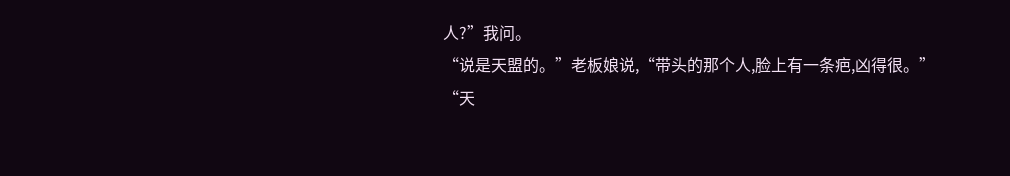人?”我问。
“说是天盟的。”老板娘说,“带头的那个人,脸上有一条疤,凶得很。”
“天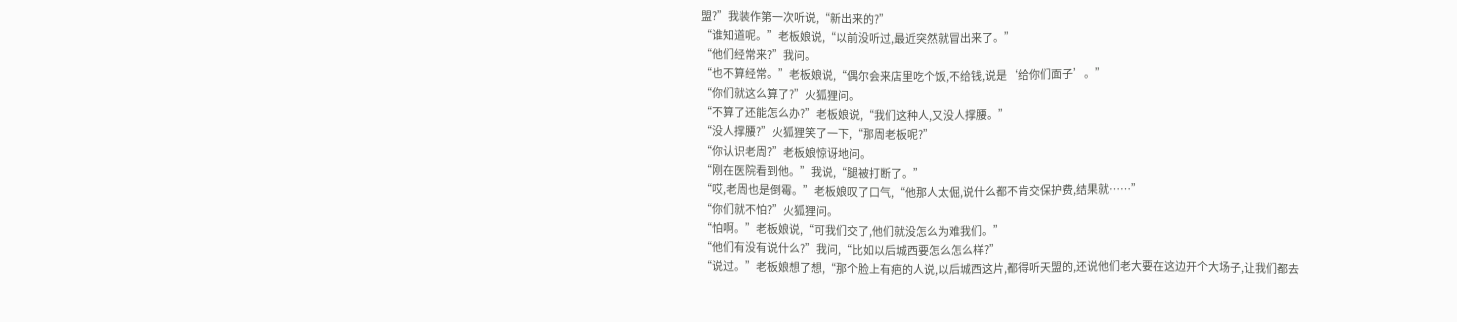盟?”我装作第一次听说,“新出来的?”
“谁知道呢。”老板娘说,“以前没听过,最近突然就冒出来了。”
“他们经常来?”我问。
“也不算经常。”老板娘说,“偶尔会来店里吃个饭,不给钱,说是‘给你们面子’。”
“你们就这么算了?”火狐狸问。
“不算了还能怎么办?”老板娘说,“我们这种人,又没人撑腰。”
“没人撑腰?”火狐狸笑了一下,“那周老板呢?”
“你认识老周?”老板娘惊讶地问。
“刚在医院看到他。”我说,“腿被打断了。”
“哎,老周也是倒霉。”老板娘叹了口气,“他那人太倔,说什么都不肯交保护费,结果就……”
“你们就不怕?”火狐狸问。
“怕啊。”老板娘说,“可我们交了,他们就没怎么为难我们。”
“他们有没有说什么?”我问,“比如以后城西要怎么怎么样?”
“说过。”老板娘想了想,“那个脸上有疤的人说,以后城西这片,都得听天盟的,还说他们老大要在这边开个大场子,让我们都去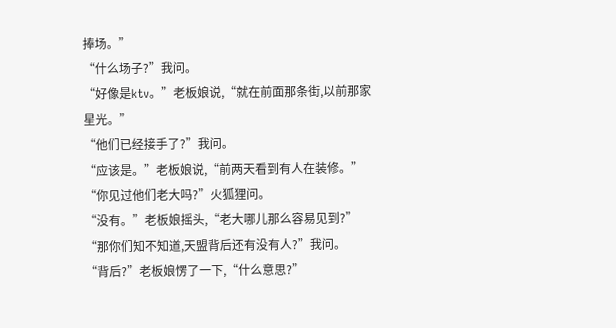捧场。”
“什么场子?”我问。
“好像是ktv。”老板娘说,“就在前面那条街,以前那家星光。”
“他们已经接手了?”我问。
“应该是。”老板娘说,“前两天看到有人在装修。”
“你见过他们老大吗?”火狐狸问。
“没有。”老板娘摇头,“老大哪儿那么容易见到?”
“那你们知不知道,天盟背后还有没有人?”我问。
“背后?”老板娘愣了一下,“什么意思?”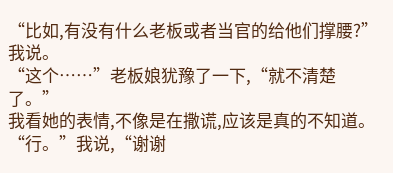“比如,有没有什么老板或者当官的给他们撑腰?”我说。
“这个……”老板娘犹豫了一下,“就不清楚了。”
我看她的表情,不像是在撒谎,应该是真的不知道。
“行。”我说,“谢谢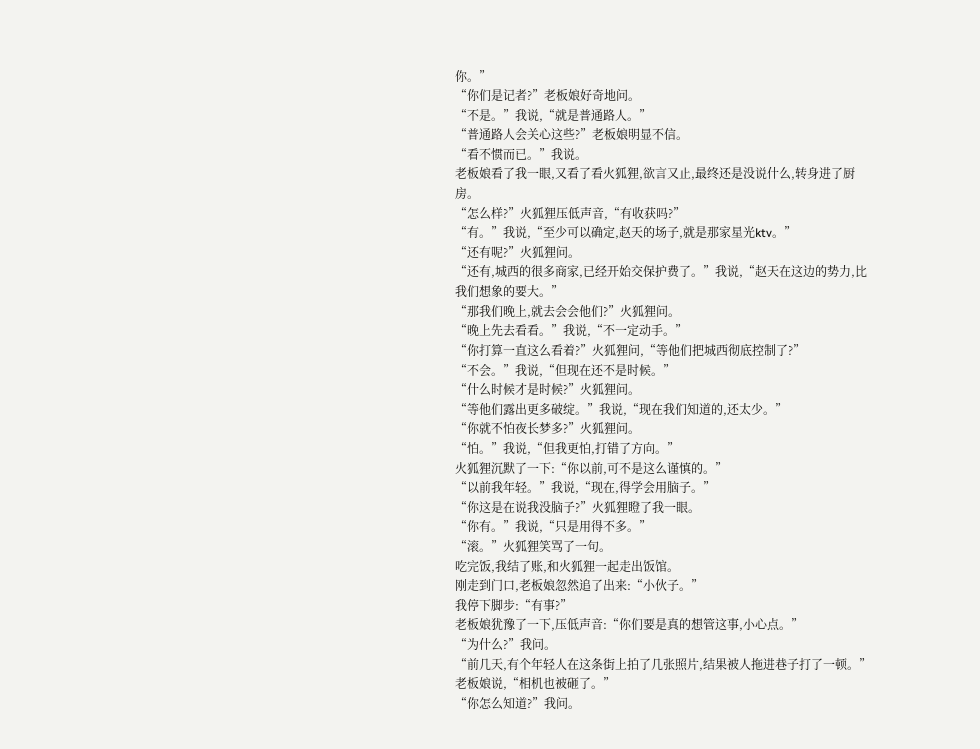你。”
“你们是记者?”老板娘好奇地问。
“不是。”我说,“就是普通路人。”
“普通路人会关心这些?”老板娘明显不信。
“看不惯而已。”我说。
老板娘看了我一眼,又看了看火狐狸,欲言又止,最终还是没说什么,转身进了厨房。
“怎么样?”火狐狸压低声音,“有收获吗?”
“有。”我说,“至少可以确定,赵天的场子,就是那家星光ktv。”
“还有呢?”火狐狸问。
“还有,城西的很多商家,已经开始交保护费了。”我说,“赵天在这边的势力,比我们想象的要大。”
“那我们晚上,就去会会他们?”火狐狸问。
“晚上先去看看。”我说,“不一定动手。”
“你打算一直这么看着?”火狐狸问,“等他们把城西彻底控制了?”
“不会。”我说,“但现在还不是时候。”
“什么时候才是时候?”火狐狸问。
“等他们露出更多破绽。”我说,“现在我们知道的,还太少。”
“你就不怕夜长梦多?”火狐狸问。
“怕。”我说,“但我更怕,打错了方向。”
火狐狸沉默了一下:“你以前,可不是这么谨慎的。”
“以前我年轻。”我说,“现在,得学会用脑子。”
“你这是在说我没脑子?”火狐狸瞪了我一眼。
“你有。”我说,“只是用得不多。”
“滚。”火狐狸笑骂了一句。
吃完饭,我结了账,和火狐狸一起走出饭馆。
刚走到门口,老板娘忽然追了出来:“小伙子。”
我停下脚步:“有事?”
老板娘犹豫了一下,压低声音:“你们要是真的想管这事,小心点。”
“为什么?”我问。
“前几天,有个年轻人在这条街上拍了几张照片,结果被人拖进巷子打了一顿。”老板娘说,“相机也被砸了。”
“你怎么知道?”我问。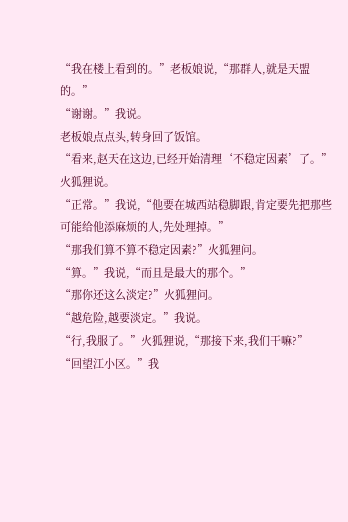“我在楼上看到的。”老板娘说,“那群人,就是天盟的。”
“谢谢。”我说。
老板娘点点头,转身回了饭馆。
“看来,赵天在这边,已经开始清理‘不稳定因素’了。”火狐狸说。
“正常。”我说,“他要在城西站稳脚跟,肯定要先把那些可能给他添麻烦的人,先处理掉。”
“那我们算不算不稳定因素?”火狐狸问。
“算。”我说,“而且是最大的那个。”
“那你还这么淡定?”火狐狸问。
“越危险,越要淡定。”我说。
“行,我服了。”火狐狸说,“那接下来,我们干嘛?”
“回望江小区。”我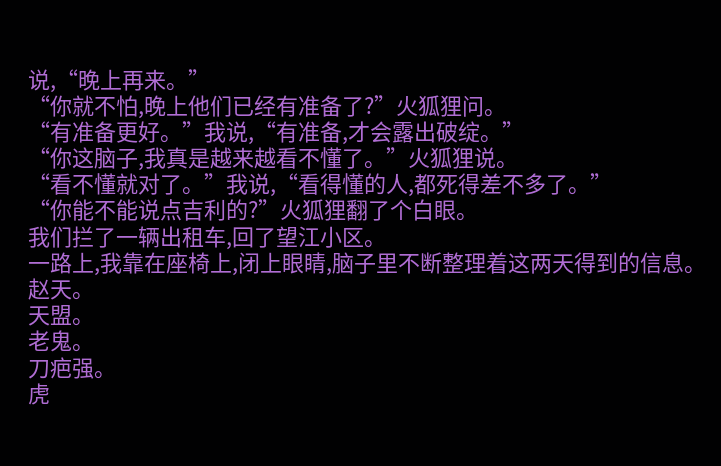说,“晚上再来。”
“你就不怕,晚上他们已经有准备了?”火狐狸问。
“有准备更好。”我说,“有准备,才会露出破绽。”
“你这脑子,我真是越来越看不懂了。”火狐狸说。
“看不懂就对了。”我说,“看得懂的人,都死得差不多了。”
“你能不能说点吉利的?”火狐狸翻了个白眼。
我们拦了一辆出租车,回了望江小区。
一路上,我靠在座椅上,闭上眼睛,脑子里不断整理着这两天得到的信息。
赵天。
天盟。
老鬼。
刀疤强。
虎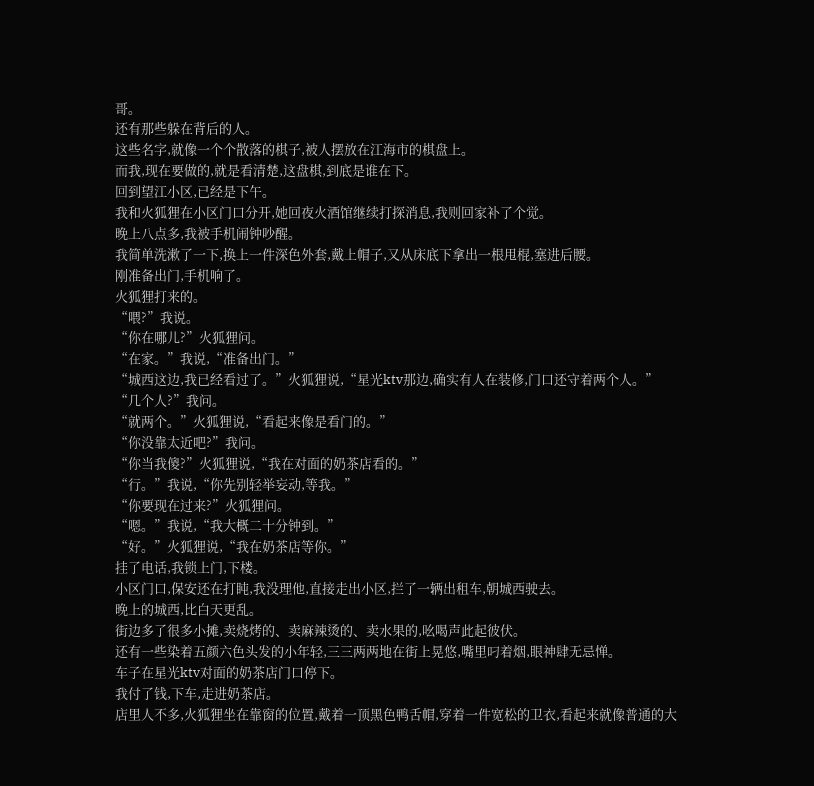哥。
还有那些躲在背后的人。
这些名字,就像一个个散落的棋子,被人摆放在江海市的棋盘上。
而我,现在要做的,就是看清楚,这盘棋,到底是谁在下。
回到望江小区,已经是下午。
我和火狐狸在小区门口分开,她回夜火酒馆继续打探消息,我则回家补了个觉。
晚上八点多,我被手机闹钟吵醒。
我简单洗漱了一下,换上一件深色外套,戴上帽子,又从床底下拿出一根甩棍,塞进后腰。
刚准备出门,手机响了。
火狐狸打来的。
“喂?”我说。
“你在哪儿?”火狐狸问。
“在家。”我说,“准备出门。”
“城西这边,我已经看过了。”火狐狸说,“星光ktv那边,确实有人在装修,门口还守着两个人。”
“几个人?”我问。
“就两个。”火狐狸说,“看起来像是看门的。”
“你没靠太近吧?”我问。
“你当我傻?”火狐狸说,“我在对面的奶茶店看的。”
“行。”我说,“你先别轻举妄动,等我。”
“你要现在过来?”火狐狸问。
“嗯。”我说,“我大概二十分钟到。”
“好。”火狐狸说,“我在奶茶店等你。”
挂了电话,我锁上门,下楼。
小区门口,保安还在打盹,我没理他,直接走出小区,拦了一辆出租车,朝城西驶去。
晚上的城西,比白天更乱。
街边多了很多小摊,卖烧烤的、卖麻辣烫的、卖水果的,吆喝声此起彼伏。
还有一些染着五颜六色头发的小年轻,三三两两地在街上晃悠,嘴里叼着烟,眼神肆无忌惮。
车子在星光ktv对面的奶茶店门口停下。
我付了钱,下车,走进奶茶店。
店里人不多,火狐狸坐在靠窗的位置,戴着一顶黑色鸭舌帽,穿着一件宽松的卫衣,看起来就像普通的大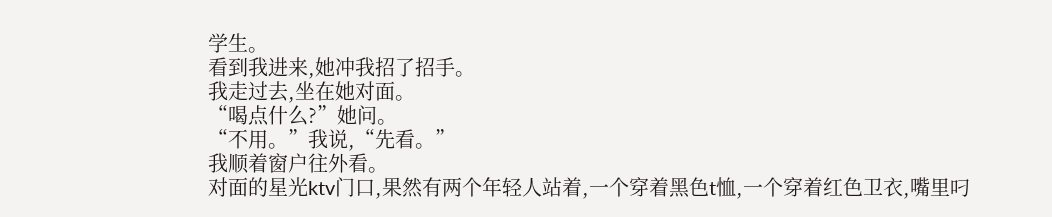学生。
看到我进来,她冲我招了招手。
我走过去,坐在她对面。
“喝点什么?”她问。
“不用。”我说,“先看。”
我顺着窗户往外看。
对面的星光ktv门口,果然有两个年轻人站着,一个穿着黑色t恤,一个穿着红色卫衣,嘴里叼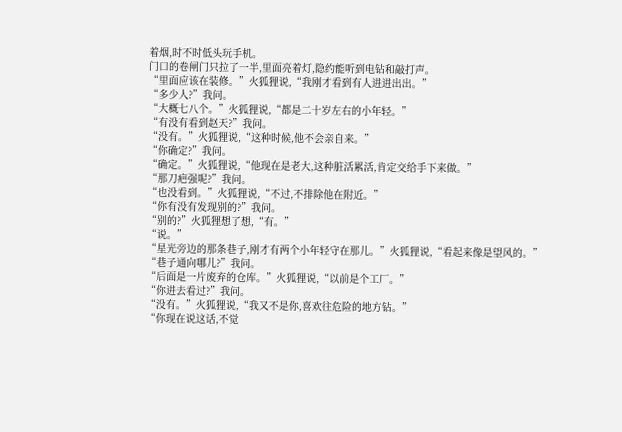着烟,时不时低头玩手机。
门口的卷闸门只拉了一半,里面亮着灯,隐约能听到电钻和敲打声。
“里面应该在装修。”火狐狸说,“我刚才看到有人进进出出。”
“多少人?”我问。
“大概七八个。”火狐狸说,“都是二十岁左右的小年轻。”
“有没有看到赵天?”我问。
“没有。”火狐狸说,“这种时候,他不会亲自来。”
“你确定?”我问。
“确定。”火狐狸说,“他现在是老大,这种脏活累活,肯定交给手下来做。”
“那刀疤强呢?”我问。
“也没看到。”火狐狸说,“不过,不排除他在附近。”
“你有没有发现别的?”我问。
“别的?”火狐狸想了想,“有。”
“说。”
“星光旁边的那条巷子,刚才有两个小年轻守在那儿。”火狐狸说,“看起来像是望风的。”
“巷子通向哪儿?”我问。
“后面是一片废弃的仓库。”火狐狸说,“以前是个工厂。”
“你进去看过?”我问。
“没有。”火狐狸说,“我又不是你,喜欢往危险的地方钻。”
“你现在说这话,不觉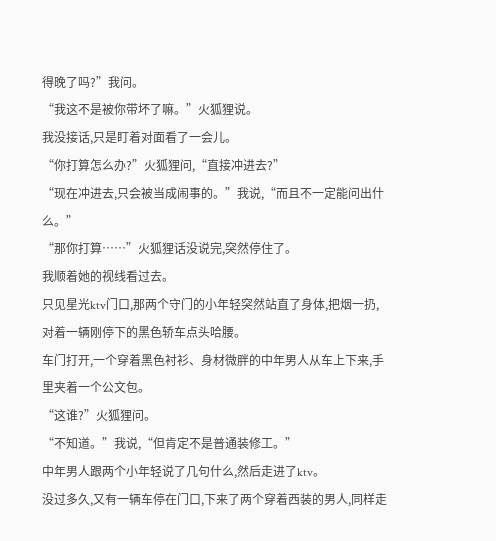得晚了吗?”我问。
“我这不是被你带坏了嘛。”火狐狸说。
我没接话,只是盯着对面看了一会儿。
“你打算怎么办?”火狐狸问,“直接冲进去?”
“现在冲进去,只会被当成闹事的。”我说,“而且不一定能问出什么。”
“那你打算……”火狐狸话没说完,突然停住了。
我顺着她的视线看过去。
只见星光ktv门口,那两个守门的小年轻突然站直了身体,把烟一扔,对着一辆刚停下的黑色轿车点头哈腰。
车门打开,一个穿着黑色衬衫、身材微胖的中年男人从车上下来,手里夹着一个公文包。
“这谁?”火狐狸问。
“不知道。”我说,“但肯定不是普通装修工。”
中年男人跟两个小年轻说了几句什么,然后走进了ktv。
没过多久,又有一辆车停在门口,下来了两个穿着西装的男人,同样走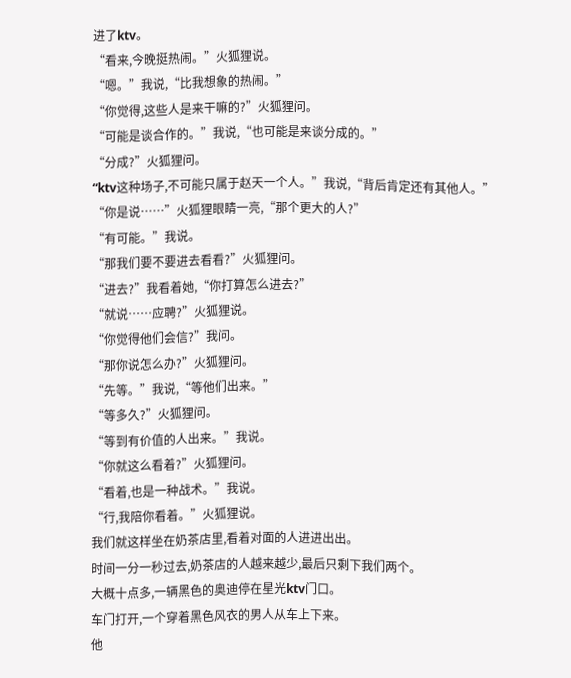进了ktv。
“看来,今晚挺热闹。”火狐狸说。
“嗯。”我说,“比我想象的热闹。”
“你觉得,这些人是来干嘛的?”火狐狸问。
“可能是谈合作的。”我说,“也可能是来谈分成的。”
“分成?”火狐狸问。
“ktv这种场子,不可能只属于赵天一个人。”我说,“背后肯定还有其他人。”
“你是说……”火狐狸眼睛一亮,“那个更大的人?”
“有可能。”我说。
“那我们要不要进去看看?”火狐狸问。
“进去?”我看着她,“你打算怎么进去?”
“就说……应聘?”火狐狸说。
“你觉得他们会信?”我问。
“那你说怎么办?”火狐狸问。
“先等。”我说,“等他们出来。”
“等多久?”火狐狸问。
“等到有价值的人出来。”我说。
“你就这么看着?”火狐狸问。
“看着,也是一种战术。”我说。
“行,我陪你看着。”火狐狸说。
我们就这样坐在奶茶店里,看着对面的人进进出出。
时间一分一秒过去,奶茶店的人越来越少,最后只剩下我们两个。
大概十点多,一辆黑色的奥迪停在星光ktv门口。
车门打开,一个穿着黑色风衣的男人从车上下来。
他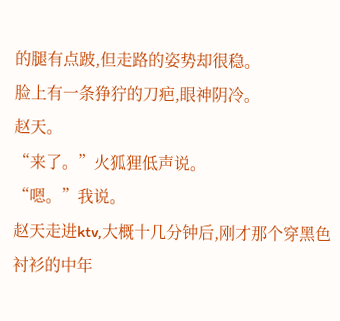的腿有点跛,但走路的姿势却很稳。
脸上有一条狰狞的刀疤,眼神阴冷。
赵天。
“来了。”火狐狸低声说。
“嗯。”我说。
赵天走进ktv,大概十几分钟后,刚才那个穿黑色衬衫的中年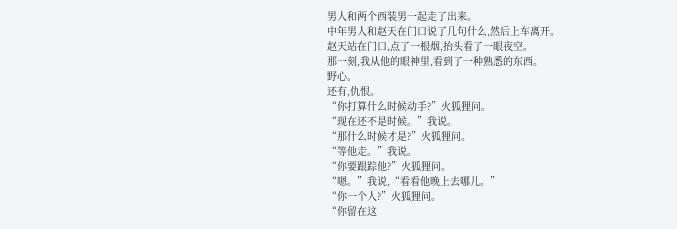男人和两个西装男一起走了出来。
中年男人和赵天在门口说了几句什么,然后上车离开。
赵天站在门口,点了一根烟,抬头看了一眼夜空。
那一刻,我从他的眼神里,看到了一种熟悉的东西。
野心。
还有,仇恨。
“你打算什么时候动手?”火狐狸问。
“现在还不是时候。”我说。
“那什么时候才是?”火狐狸问。
“等他走。”我说。
“你要跟踪他?”火狐狸问。
“嗯。”我说,“看看他晚上去哪儿。”
“你一个人?”火狐狸问。
“你留在这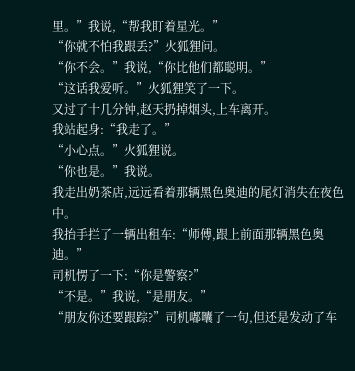里。”我说,“帮我盯着星光。”
“你就不怕我跟丢?”火狐狸问。
“你不会。”我说,“你比他们都聪明。”
“这话我爱听。”火狐狸笑了一下。
又过了十几分钟,赵天扔掉烟头,上车离开。
我站起身:“我走了。”
“小心点。”火狐狸说。
“你也是。”我说。
我走出奶茶店,远远看着那辆黑色奥迪的尾灯消失在夜色中。
我抬手拦了一辆出租车:“师傅,跟上前面那辆黑色奥迪。”
司机愣了一下:“你是警察?”
“不是。”我说,“是朋友。”
“朋友你还要跟踪?”司机嘟囔了一句,但还是发动了车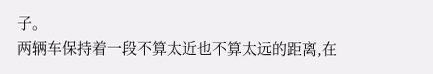子。
两辆车保持着一段不算太近也不算太远的距离,在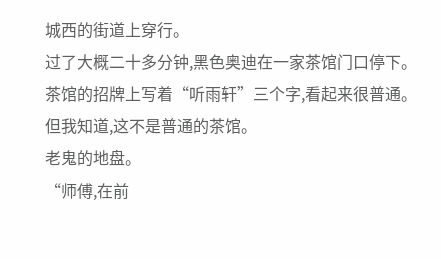城西的街道上穿行。
过了大概二十多分钟,黑色奥迪在一家茶馆门口停下。
茶馆的招牌上写着“听雨轩”三个字,看起来很普通。
但我知道,这不是普通的茶馆。
老鬼的地盘。
“师傅,在前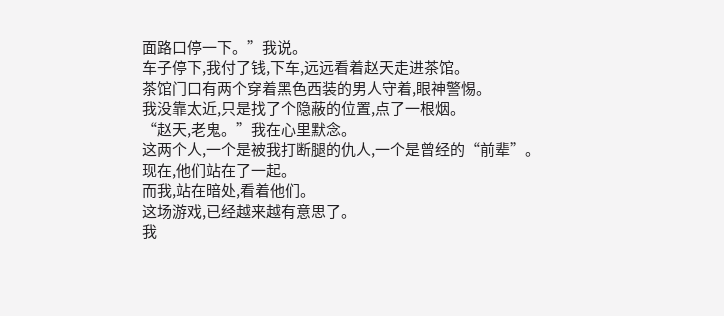面路口停一下。”我说。
车子停下,我付了钱,下车,远远看着赵天走进茶馆。
茶馆门口有两个穿着黑色西装的男人守着,眼神警惕。
我没靠太近,只是找了个隐蔽的位置,点了一根烟。
“赵天,老鬼。”我在心里默念。
这两个人,一个是被我打断腿的仇人,一个是曾经的“前辈”。
现在,他们站在了一起。
而我,站在暗处,看着他们。
这场游戏,已经越来越有意思了。
我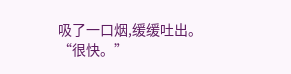吸了一口烟,缓缓吐出。
“很快。”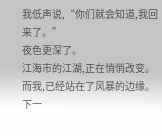我低声说,“你们就会知道,我回来了。”
夜色更深了。
江海市的江湖,正在悄悄改变。
而我,已经站在了风暴的边缘。
下一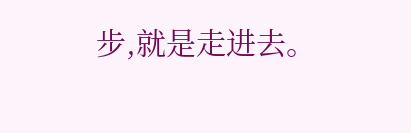步,就是走进去。